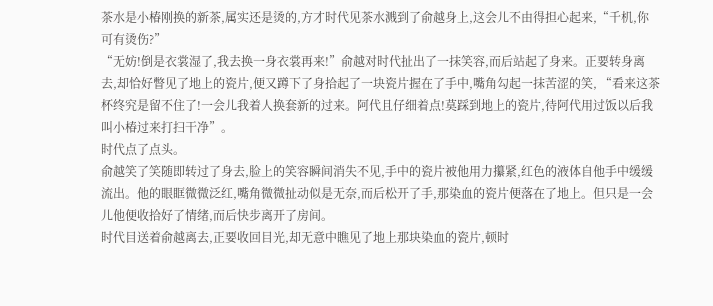茶水是小椿刚换的新茶,属实还是烫的,方才时代见茶水溅到了俞越身上,这会儿不由得担心起来,“千机,你可有烫伤?”
“无妨!倒是衣裳湿了,我去换一身衣裳再来!”俞越对时代扯出了一抹笑容,而后站起了身来。正要转身离去,却恰好瞥见了地上的瓷片,便又蹲下了身拾起了一块瓷片握在了手中,嘴角勾起一抹苦涩的笑, “看来这茶杯终究是留不住了!一会儿我着人换套新的过来。阿代且仔细着点!莫踩到地上的瓷片,待阿代用过饭以后我叫小椿过来打扫干净”。
时代点了点头。
俞越笑了笑随即转过了身去,脸上的笑容瞬间消失不见,手中的瓷片被他用力攥紧,红色的液体自他手中缓缓流出。他的眼眶微微泛红,嘴角微微扯动似是无奈,而后松开了手,那染血的瓷片便落在了地上。但只是一会儿他便收拾好了情绪,而后快步离开了房间。
时代目送着俞越离去,正要收回目光,却无意中瞧见了地上那块染血的瓷片,顿时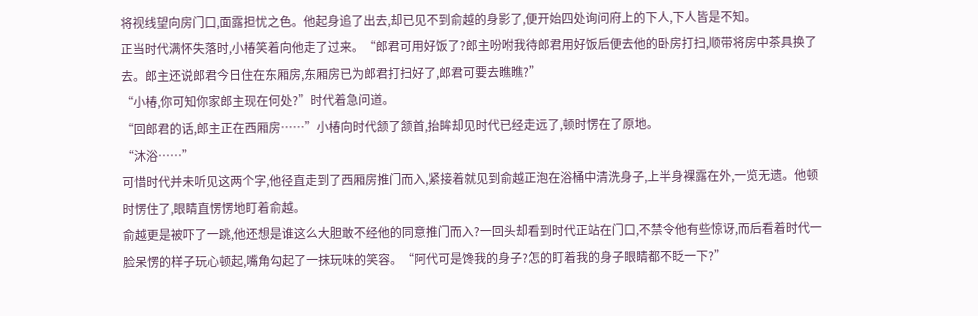将视线望向房门口,面露担忧之色。他起身追了出去,却已见不到俞越的身影了,便开始四处询问府上的下人,下人皆是不知。
正当时代满怀失落时,小椿笑着向他走了过来。“郎君可用好饭了?郎主吩咐我待郎君用好饭后便去他的卧房打扫,顺带将房中茶具换了去。郎主还说郎君今日住在东厢房,东厢房已为郎君打扫好了,郎君可要去瞧瞧?”
“小椿,你可知你家郎主现在何处?”时代着急问道。
“回郎君的话,郎主正在西厢房……”小椿向时代颔了颔首,抬眸却见时代已经走远了,顿时愣在了原地。
“沐浴……”
可惜时代并未听见这两个字,他径直走到了西厢房推门而入,紧接着就见到俞越正泡在浴桶中清洗身子,上半身裸露在外,一览无遗。他顿时愣住了,眼睛直愣愣地盯着俞越。
俞越更是被吓了一跳,他还想是谁这么大胆敢不经他的同意推门而入?一回头却看到时代正站在门口,不禁令他有些惊讶,而后看着时代一脸呆愣的样子玩心顿起,嘴角勾起了一抹玩味的笑容。“阿代可是馋我的身子?怎的盯着我的身子眼睛都不眨一下?”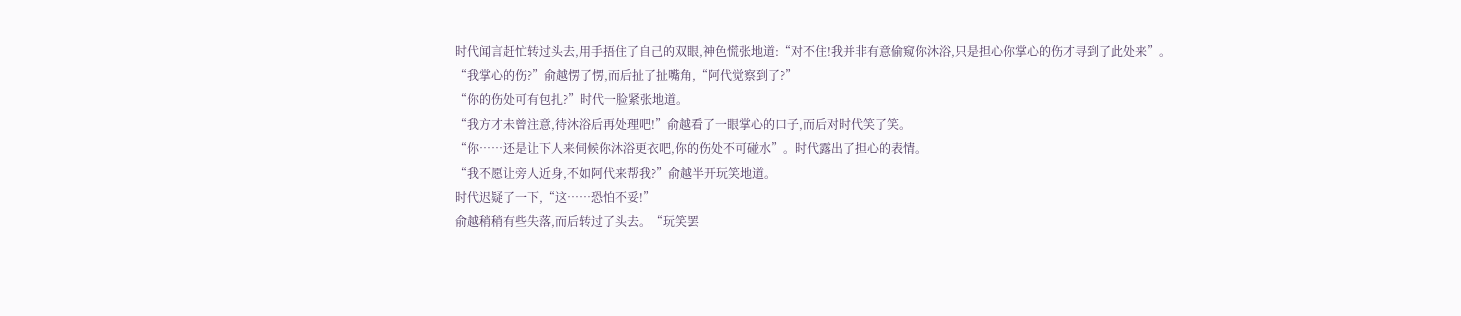时代闻言赶忙转过头去,用手捂住了自己的双眼,神色慌张地道:“对不住!我并非有意偷窥你沐浴,只是担心你掌心的伤才寻到了此处来”。
“我掌心的伤?”俞越愣了愣,而后扯了扯嘴角,“阿代觉察到了?”
“你的伤处可有包扎?”时代一脸紧张地道。
“我方才未曾注意,待沐浴后再处理吧!”俞越看了一眼掌心的口子,而后对时代笑了笑。
“你……还是让下人来伺候你沐浴更衣吧,你的伤处不可碰水”。时代露出了担心的表情。
“我不愿让旁人近身,不如阿代来帮我?”俞越半开玩笑地道。
时代迟疑了一下,“这……恐怕不妥!”
俞越稍稍有些失落,而后转过了头去。“玩笑罢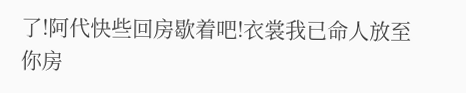了!阿代快些回房歇着吧!衣裳我已命人放至你房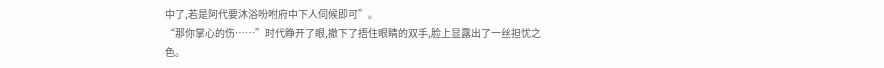中了,若是阿代要沐浴吩咐府中下人伺候即可”。
“那你掌心的伤……”时代睁开了眼,撤下了捂住眼睛的双手,脸上显露出了一丝担忧之色。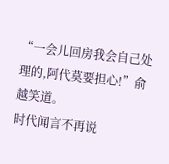“一会儿回房我会自己处理的,阿代莫要担心!”俞越笑道。
时代闻言不再说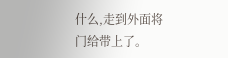什么,走到外面将门给带上了。